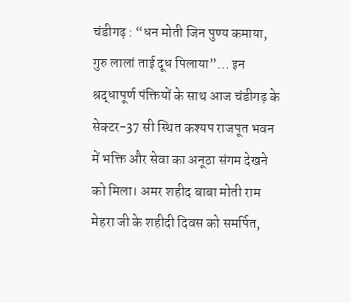चंडीगढ़ : “धन मोती जिन पुण्य कमाया, गुरु लालां ताई दूध पिलाया”… इन श्रद्धापूर्ण पंक्तियों के साथ आज चंडीगढ़ के सेक्टर-37 सी स्थित कश्यप राजपूत भवन में भक्ति और सेवा का अनूठा संगम देखने को मिला। अमर शहीद बाबा मोती राम मेहरा जी के शहीदी दिवस को समर्पित,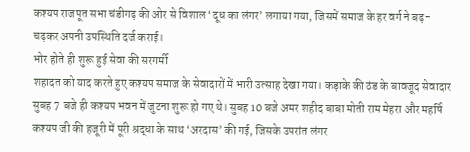कश्यप राजपूत सभा चंडीगढ़ की ओर से विशाल ‘दूध का लंगर’ लगाया गया, जिसमें समाज के हर वर्ग ने बढ़-चढ़कर अपनी उपस्थिति दर्ज कराई।
भोर होते ही शुरू हुई सेवा की सरगर्मी
शहादत को याद करते हुए कश्यप समाज के सेवादारों में भारी उत्साह देखा गया। कड़ाके की ठंड के बावजूद सेवादार सुबह 7 बजे ही कश्यप भवन में जुटना शुरू हो गए थे। सुबह 10 बजे अमर शहीद बाबा मोती राम मेहरा और महर्षि कश्यप जी की हजूरी में पूरी श्रद्धा के साथ ‘अरदास’ की गई, जिसके उपरांत लंगर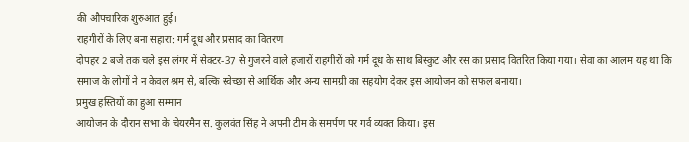की औपचारिक शुरुआत हुई।
राहगीरों के लिए बना सहारा: गर्म दूध और प्रसाद का वितरण
दोपहर 2 बजे तक चले इस लंगर में सेक्टर-37 से गुजरने वाले हजारों राहगीरों को गर्म दूध के साथ बिस्कुट और रस का प्रसाद वितरित किया गया। सेवा का आलम यह था कि समाज के लोगों ने न केवल श्रम से, बल्कि स्वेच्छा से आर्थिक और अन्य सामग्री का सहयोग देकर इस आयोजन को सफल बनाया।
प्रमुख हस्तियों का हुआ सम्मान
आयोजन के दौरान सभा के चेयरमैन स. कुलवंत सिंह ने अपनी टीम के समर्पण पर गर्व व्यक्त किया। इस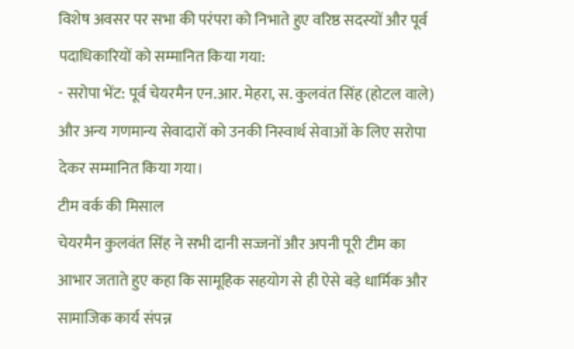विशेष अवसर पर सभा की परंपरा को निभाते हुए वरिष्ठ सदस्यों और पूर्व पदाधिकारियों को सम्मानित किया गया:
- सरोपा भेंट: पूर्व चेयरमैन एन.आर. मेहरा, स. कुलवंत सिंह (होटल वाले) और अन्य गणमान्य सेवादारों को उनकी निस्वार्थ सेवाओं के लिए सरोपा देकर सम्मानित किया गया।
टीम वर्क की मिसाल
चेयरमैन कुलवंत सिंह ने सभी दानी सज्जनों और अपनी पूरी टीम का आभार जताते हुए कहा कि सामूहिक सहयोग से ही ऐसे बड़े धार्मिक और सामाजिक कार्य संपन्न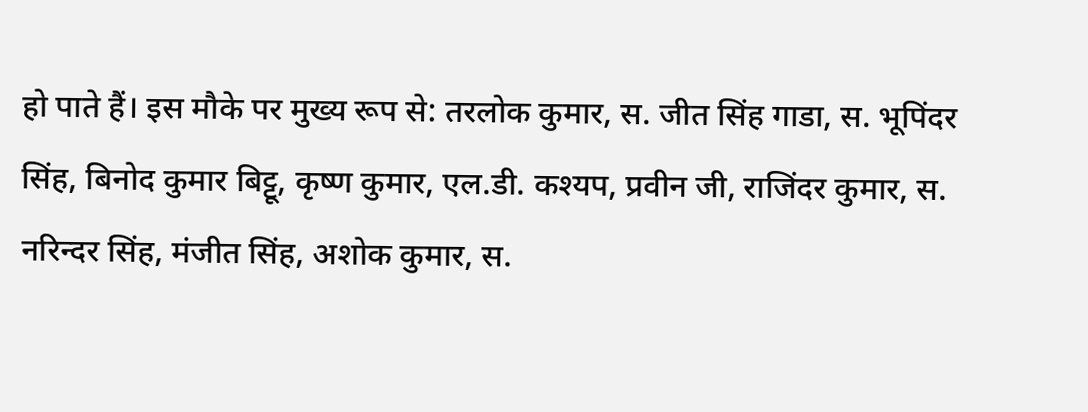हो पाते हैं। इस मौके पर मुख्य रूप से: तरलोक कुमार, स. जीत सिंह गाडा, स. भूपिंदर सिंह, बिनोद कुमार बिट्टू, कृष्ण कुमार, एल.डी. कश्यप, प्रवीन जी, राजिंदर कुमार, स. नरिन्दर सिंह, मंजीत सिंह, अशोक कुमार, स.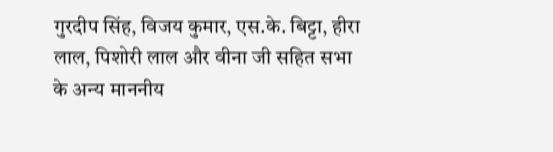गुरदीप सिंह, विजय कुमार, एस.के. बिट्टा, हीरा लाल, पिशोरी लाल और वीना जी सहित सभा के अन्य माननीय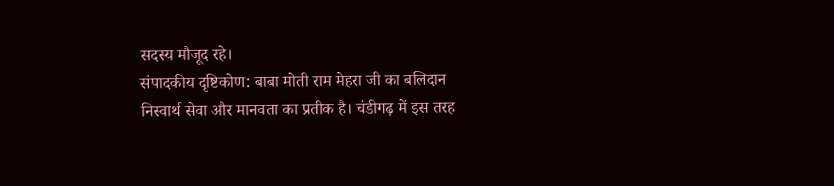सदस्य मौजूद रहे।
संपादकीय दृष्टिकोण: बाबा मोती राम मेहरा जी का बलिदान निस्वार्थ सेवा और मानवता का प्रतीक है। चंडीगढ़ में इस तरह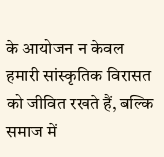के आयोजन न केवल हमारी सांस्कृतिक विरासत को जीवित रखते हैं, बल्कि समाज में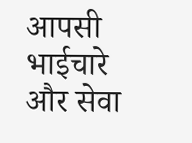आपसी भाईचारे और सेवा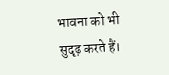भावना को भी सुदृढ़ करते हैं।